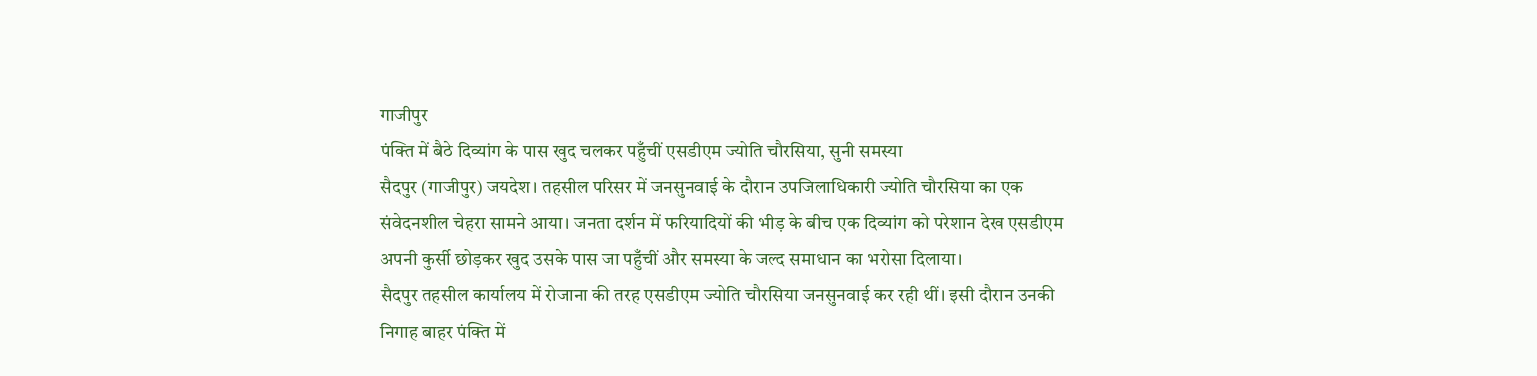गाजीपुर
पंक्ति में बैठे दिव्यांग के पास खुद चलकर पहुँचीं एसडीएम ज्योति चौरसिया, सुनी समस्या
सैदपुर (गाजीपुर) जयदेश। तहसील परिसर में जनसुनवाई के दौरान उपजिलाधिकारी ज्योति चौरसिया का एक संवेदनशील चेहरा सामने आया। जनता दर्शन में फरियादियों की भीड़ के बीच एक दिव्यांग को परेशान देख एसडीएम अपनी कुर्सी छोड़कर खुद उसके पास जा पहुँचीं और समस्या के जल्द समाधान का भरोसा दिलाया।
सैदपुर तहसील कार्यालय में रोजाना की तरह एसडीएम ज्योति चौरसिया जनसुनवाई कर रही थीं। इसी दौरान उनकी निगाह बाहर पंक्ति में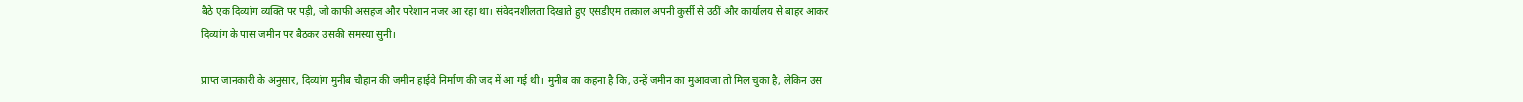बैठे एक दिव्यांग व्यक्ति पर पड़ी, जो काफी असहज और परेशान नजर आ रहा था। संवेदनशीलता दिखाते हुए एसडीएम तत्काल अपनी कुर्सी से उठीं और कार्यालय से बाहर आकर दिव्यांग के पास जमीन पर बैठकर उसकी समस्या सुनी।

प्राप्त जानकारी के अनुसार, दिव्यांग मुनीब चौहान की जमीन हाईवे निर्माण की जद में आ गई थी। मुनीब का कहना है कि, उन्हें जमीन का मुआवजा तो मिल चुका है, लेकिन उस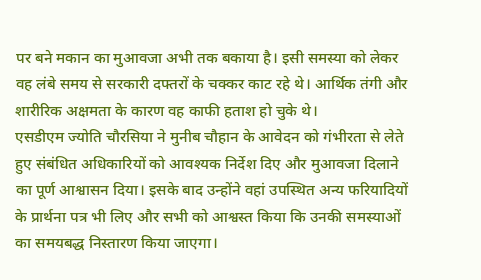पर बने मकान का मुआवजा अभी तक बकाया है। इसी समस्या को लेकर वह लंबे समय से सरकारी दफ्तरों के चक्कर काट रहे थे। आर्थिक तंगी और शारीरिक अक्षमता के कारण वह काफी हताश हो चुके थे।
एसडीएम ज्योति चौरसिया ने मुनीब चौहान के आवेदन को गंभीरता से लेते हुए संबंधित अधिकारियों को आवश्यक निर्देश दिए और मुआवजा दिलाने का पूर्ण आश्वासन दिया। इसके बाद उन्होंने वहां उपस्थित अन्य फरियादियों के प्रार्थना पत्र भी लिए और सभी को आश्वस्त किया कि उनकी समस्याओं का समयबद्ध निस्तारण किया जाएगा।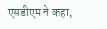एसडीएम ने कहा,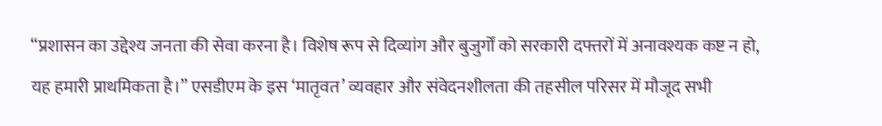“प्रशासन का उद्देश्य जनता की सेवा करना है। विशेष रूप से दिव्यांग और बुजुर्गों को सरकारी दफ्तरों में अनावश्यक कष्ट न हो, यह हमारी प्राथमिकता है।” एसडीएम के इस ‘मातृवत’ व्यवहार और संवेदनशीलता की तहसील परिसर में मौजूद सभी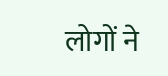लोगों ने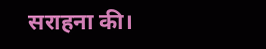सराहना की।